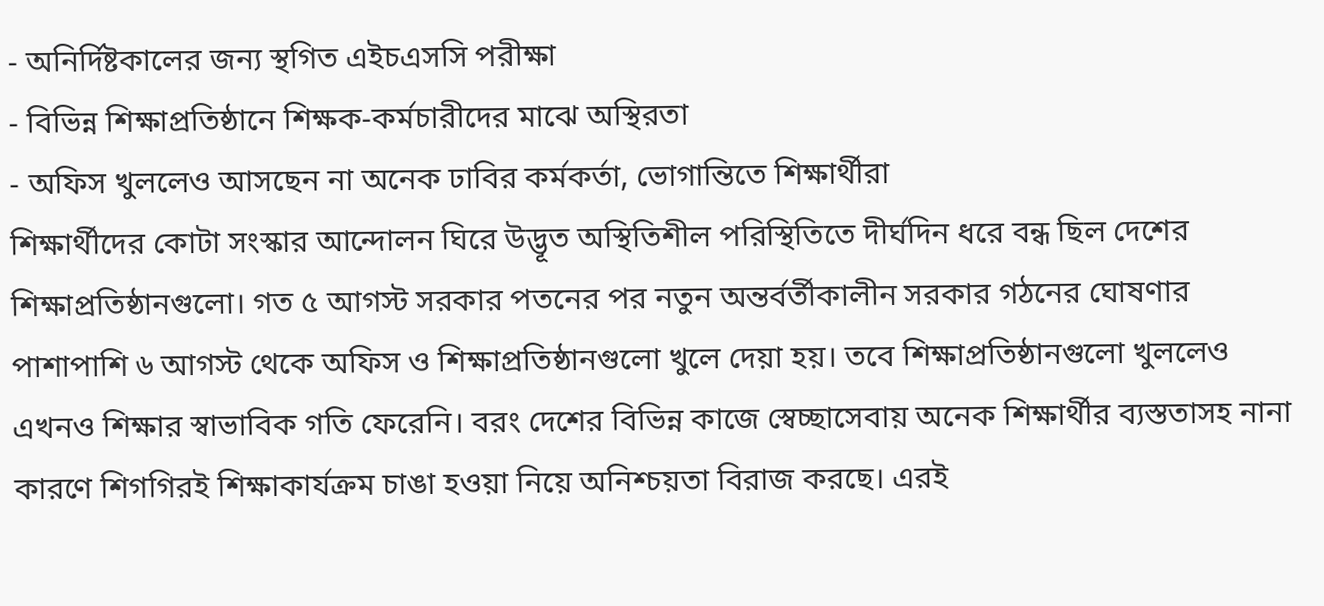- অনির্দিষ্টকালের জন্য স্থগিত এইচএসসি পরীক্ষা
- বিভিন্ন শিক্ষাপ্রতিষ্ঠানে শিক্ষক-কর্মচারীদের মাঝে অস্থিরতা
- অফিস খুললেও আসছেন না অনেক ঢাবির কর্মকর্তা, ভোগান্তিতে শিক্ষার্থীরা
শিক্ষার্থীদের কোটা সংস্কার আন্দোলন ঘিরে উদ্ভূত অস্থিতিশীল পরিস্থিতিতে দীর্ঘদিন ধরে বন্ধ ছিল দেশের শিক্ষাপ্রতিষ্ঠানগুলো। গত ৫ আগস্ট সরকার পতনের পর নতুন অন্তর্বর্তীকালীন সরকার গঠনের ঘোষণার পাশাপাশি ৬ আগস্ট থেকে অফিস ও শিক্ষাপ্রতিষ্ঠানগুলো খুলে দেয়া হয়। তবে শিক্ষাপ্রতিষ্ঠানগুলো খুললেও এখনও শিক্ষার স্বাভাবিক গতি ফেরেনি। বরং দেশের বিভিন্ন কাজে স্বেচ্ছাসেবায় অনেক শিক্ষার্থীর ব্যস্ততাসহ নানা কারণে শিগগিরই শিক্ষাকার্যক্রম চাঙা হওয়া নিয়ে অনিশ্চয়তা বিরাজ করছে। এরই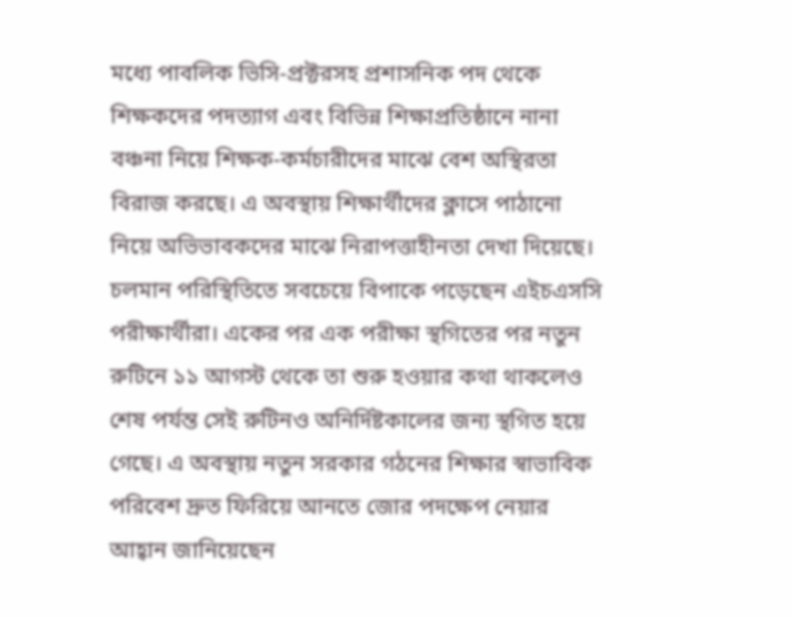মধ্যে পাবলিক ভিসি-প্রক্টরসহ প্রশাসনিক পদ থেকে শিক্ষকদের পদত্যাগ এবং বিভিন্ন শিক্ষাপ্রতিষ্ঠানে নানা বঞ্চনা নিয়ে শিক্ষক-কর্মচারীদের মাঝে বেশ অস্থিরতা বিরাজ করছে। এ অবস্থায় শিক্ষার্থীদের ক্লাসে পাঠানো নিয়ে অভিভাবকদের মাঝে নিরাপত্তাহীনতা দেখা দিয়েছে। চলমান পরিস্থিতিতে সবচেয়ে বিপাকে পড়েছেন এইচএসসি পরীক্ষার্থীরা। একের পর এক পরীক্ষা স্থগিতের পর নতুন রুটিনে ১১ আগস্ট থেকে তা শুরু হওয়ার কথা থাকলেও শেষ পর্যন্ত সেই রুটিনও অনির্দিষ্টকালের জন্য স্থগিত হয়ে গেছে। এ অবস্থায় নতুন সরকার গঠনের শিক্ষার স্বাভাবিক পরিবেশ দ্রুত ফিরিয়ে আনতে জোর পদক্ষেপ নেয়ার আহ্বান জানিয়েছেন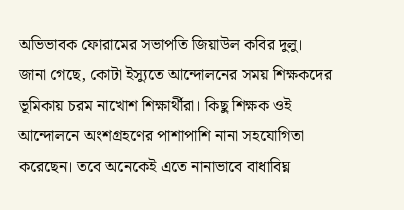অভিভাবক ফোরামের সভাপতি জিয়াউল কবির দুলু।
জানা গেছে, কোটা ইস্যুতে আন্দোলনের সময় শিক্ষকদের ভূমিকায় চরম নাখোশ শিক্ষার্থীরা। কিছু শিক্ষক ওই আন্দোলনে অংশগ্রহণের পাশাপাশি নানা সহযোগিতা করেছেন। তবে অনেকেই এতে নানাভাবে বাধাবিঘ্ন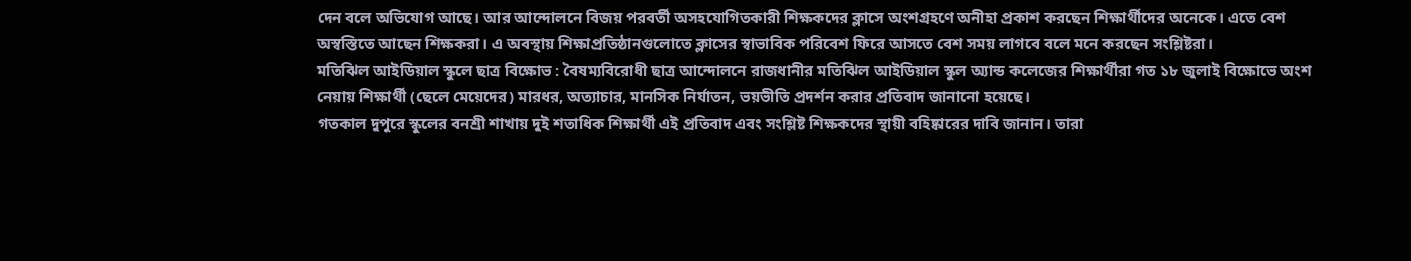দেন বলে অভিযোগ আছে। আর আন্দোলনে বিজয় পরবর্তী অসহযোগিতকারী শিক্ষকদের ক্লাসে অংশগ্রহণে অনীহা প্রকাশ করছেন শিক্ষার্থীদের অনেকে। এতে বেশ অস্বস্তিতে আছেন শিক্ষকরা। এ অবস্থায় শিক্ষাপ্রতিষ্ঠানগুলোতে ক্লাসের স্বাভাবিক পরিবেশ ফিরে আসতে বেশ সময় লাগবে বলে মনে করছেন সংশ্লিষ্টরা।
মতিঝিল আইডিয়াল স্কুলে ছাত্র বিক্ষোভ : বৈষম্যবিরোধী ছাত্র আন্দোলনে রাজধানীর মতিঝিল আইডিয়াল স্কুল অ্যান্ড কলেজের শিক্ষার্থীরা গত ১৮ জুলাই বিক্ষোভে অংশ নেয়ায় শিক্ষার্থী (ছেলে মেয়েদের) মারধর, অত্যাচার, মানসিক নির্যাতন, ভয়ভীতি প্রদর্শন করার প্রতিবাদ জানানো হয়েছে।
গতকাল দুপুরে স্কুলের বনশ্রী শাখায় দুই শতাধিক শিক্ষার্থী এই প্রতিবাদ এবং সংশ্লিষ্ট শিক্ষকদের স্থায়ী বহিষ্কারের দাবি জানান। তারা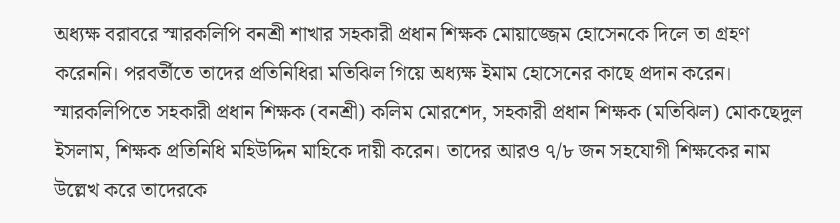অধ্যক্ষ বরাবরে স্মারকলিপি বনশ্রী শাখার সহকারী প্রধান শিক্ষক মোয়াজ্জেম হোসেনকে দিলে তা গ্রহণ করেননি। পরবর্তীতে তাদের প্রতিনিধিরা মতিঝিল গিয়ে অধ্যক্ষ ইমাম হোসেনের কাছে প্রদান করেন। স্মারকলিপিতে সহকারী প্রধান শিক্ষক (বনশ্রী) কলিম মোরশেদ, সহকারী প্রধান শিক্ষক (মতিঝিল) মোকছেদুল ইসলাম, শিক্ষক প্রতিনিধি মহিউদ্দিন মাহিকে দায়ী করেন। তাদের আরও ৭/৮ জন সহযোগী শিক্ষকের নাম উল্লেখ করে তাদেরকে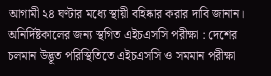আগামী ২৪ ঘণ্টার মধ্যে স্থায়ী বহিষ্কার করার দাবি জানান।
অনির্দিষ্টকালের জন্য স্থগিত এইচএসসি পরীক্ষা : দেশের চলমান উদ্ভূত পরিস্থিতিতে এইচএসসি ও সমমান পরীক্ষা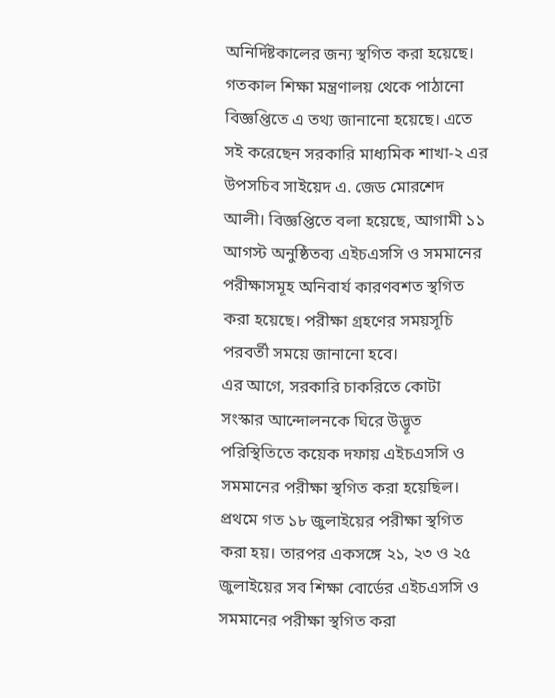অনির্দিষ্টকালের জন্য স্থগিত করা হয়েছে। গতকাল শিক্ষা মন্ত্রণালয় থেকে পাঠানো বিজ্ঞপ্তিতে এ তথ্য জানানো হয়েছে। এতে সই করেছেন সরকারি মাধ্যমিক শাখা-২ এর উপসচিব সাইয়েদ এ. জেড মোরশেদ আলী। বিজ্ঞপ্তিতে বলা হয়েছে, আগামী ১১ আগস্ট অনুষ্ঠিতব্য এইচএসসি ও সমমানের পরীক্ষাসমূহ অনিবার্য কারণবশত স্থগিত করা হয়েছে। পরীক্ষা গ্রহণের সময়সূচি পরবর্তী সময়ে জানানো হবে।
এর আগে, সরকারি চাকরিতে কোটা সংস্কার আন্দোলনকে ঘিরে উদ্ভূত পরিস্থিতিতে কয়েক দফায় এইচএসসি ও সমমানের পরীক্ষা স্থগিত করা হয়েছিল। প্রথমে গত ১৮ জুলাইয়ের পরীক্ষা স্থগিত করা হয়। তারপর একসঙ্গে ২১, ২৩ ও ২৫ জুলাইয়ের সব শিক্ষা বোর্ডের এইচএসসি ও সমমানের পরীক্ষা স্থগিত করা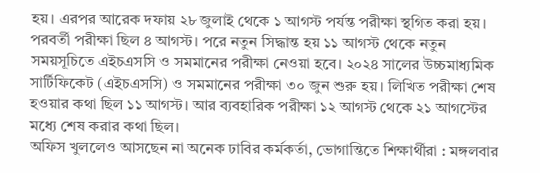হয়। এরপর আরেক দফায় ২৮ জুলাই থেকে ১ আগস্ট পর্যন্ত পরীক্ষা স্থগিত করা হয়। পরবর্তী পরীক্ষা ছিল ৪ আগস্ট। পরে নতুন সিদ্ধান্ত হয় ১১ আগস্ট থেকে নতুন সময়সূচিতে এইচএসসি ও সমমানের পরীক্ষা নেওয়া হবে। ২০২৪ সালের উচ্চমাধ্যমিক সার্টিফিকেট (এইচএসসি) ও সমমানের পরীক্ষা ৩০ জুন শুরু হয়। লিখিত পরীক্ষা শেষ হওয়ার কথা ছিল ১১ আগস্ট। আর ব্যবহারিক পরীক্ষা ১২ আগস্ট থেকে ২১ আগস্টের মধ্যে শেষ করার কথা ছিল।
অফিস খুললেও আসছেন না অনেক ঢাবির কর্মকর্তা, ভোগান্তিতে শিক্ষার্থীরা : মঙ্গলবার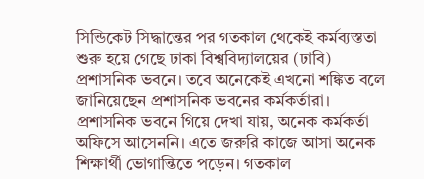সিন্ডিকেট সিদ্ধান্তের পর গতকাল থেকেই কর্মব্যস্ততা শুরু হয়ে গেছে ঢাকা বিশ্ববিদ্যালয়ের (ঢাবি) প্রশাসনিক ভবনে। তবে অনেকেই এখনো শঙ্কিত বলে জানিয়েছেন প্রশাসনিক ভবনের কর্মকর্তারা। প্রশাসনিক ভবনে গিয়ে দেখা যায়, অনেক কর্মকর্তা অফিসে আসেননি। এতে জরুরি কাজে আসা অনেক শিক্ষার্থী ভোগান্তিতে পড়েন। গতকাল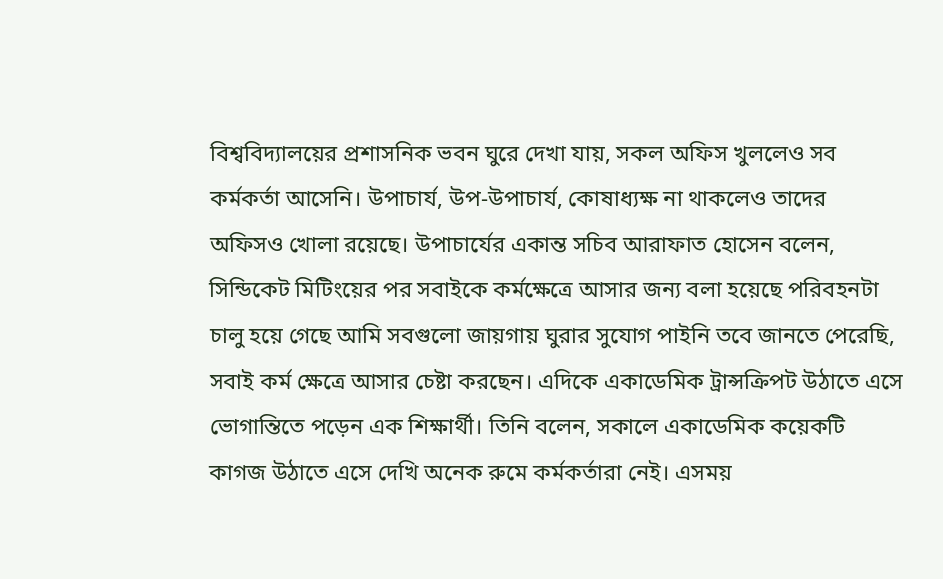বিশ্ববিদ্যালয়ের প্রশাসনিক ভবন ঘুরে দেখা যায়, সকল অফিস খুললেও সব কর্মকর্তা আসেনি। উপাচার্য, উপ-উপাচার্য, কোষাধ্যক্ষ না থাকলেও তাদের অফিসও খোলা রয়েছে। উপাচার্যের একান্ত সচিব আরাফাত হোসেন বলেন, সিন্ডিকেট মিটিংয়ের পর সবাইকে কর্মক্ষেত্রে আসার জন্য বলা হয়েছে পরিবহনটা চালু হয়ে গেছে আমি সবগুলো জায়গায় ঘুরার সুযোগ পাইনি তবে জানতে পেরেছি, সবাই কর্ম ক্ষেত্রে আসার চেষ্টা করছেন। এদিকে একাডেমিক ট্রান্সক্রিপট উঠাতে এসে ভোগান্তিতে পড়েন এক শিক্ষার্থী। তিনি বলেন, সকালে একাডেমিক কয়েকটি কাগজ উঠাতে এসে দেখি অনেক রুমে কর্মকর্তারা নেই। এসময়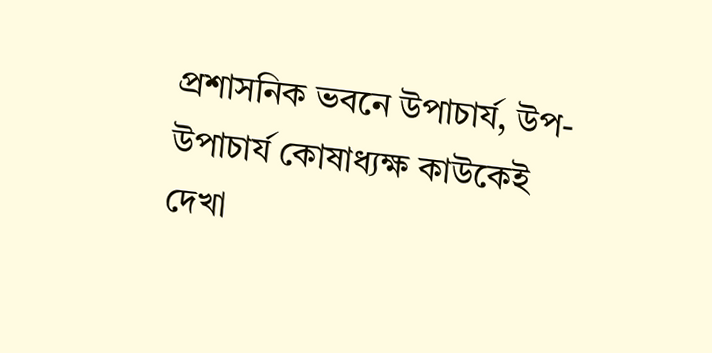প্রশাসনিক ভবনে উপাচার্য, উপ-উপাচার্য কোষাধ্যক্ষ কাউকেই দেখা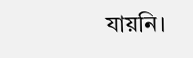যায়নি।